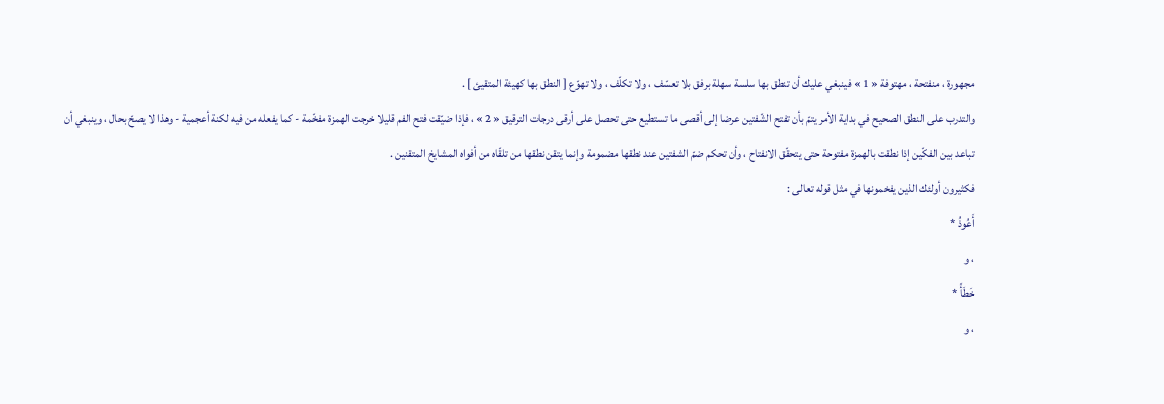مجهورة ، منفتحة ، مهتوفة « 1 » فينبغي عليك أن تنطق بها سلسة سهلة برفق بلا تعسّف ، ولا تكلّف ، ولا تهوّع [ النطق بها كهيئة المتقيئ ] .
والتدرب على النطق الصحيح في بداية الأمر يتمّ بأن تفتح الشّفتين عرضا إلى أقصى ما تستطيع حتى تحصل على أرقى درجات الترقيق « 2 » ، فإذا ضيّقت فتح الفم قليلا خرجت الهمزة مفخّمة - كما يفعله من فيه لكنة أعجمية - وهذا لا يصحّ بحال ، وينبغي أن تباعد بين الفكّين إذا نطقت بالهمزة مفتوحة حتى يتحقّق الانفتاح ، وأن تحكم ضمّ الشفتين عند نطقها مضمومة وإنما يتقن نطقها من تلقّاه من أفواه المشايخ المتقنين .
فكثيرون أولئك الذين يفخمونها في مثل قوله تعالى :
أَعُوذُ *
، و
خَطَأً *
، و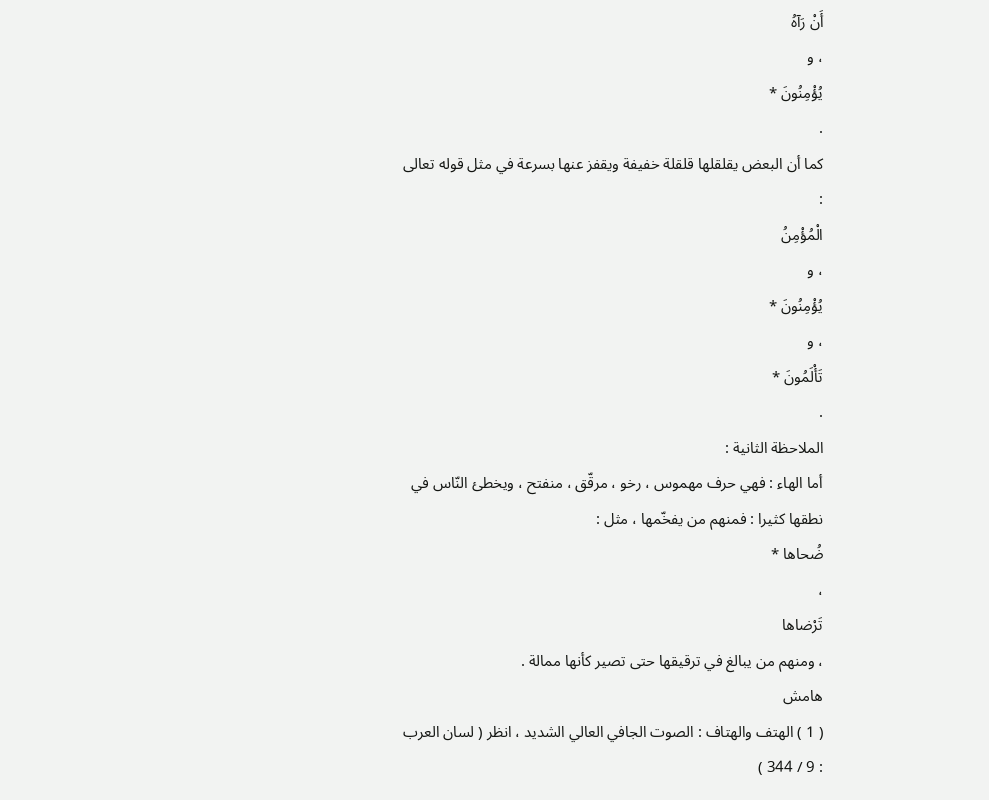أَنْ رَآهُ
، و
يُؤْمِنُونَ *
.
كما أن البعض يقلقلها قلقلة خفيفة ويقفز عنها بسرعة في مثل قوله تعالى :
الْمُؤْمِنُ
، و
يُؤْمِنُونَ *
، و
تَأْلَمُونَ *
.
الملاحظة الثانية :
أما الهاء : فهي حرف مهموس ، رخو ، مرقّق ، منفتح ، ويخطئ النّاس في نطقها كثيرا : فمنهم من يفخّمها ، مثل :
ضُحاها *
،
تَرْضاها
، ومنهم من يبالغ في ترقيقها حتى تصير كأنها ممالة .
هامش
( 1 ) الهتف والهتاف : الصوت الجافي العالي الشديد ، انظر ( لسان العرب : 9 / 344 )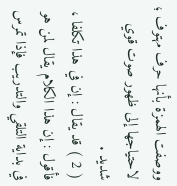ووصفت الهمزة بأنها حرف مهتوف ؛ لاحتياجها إلى ظهور صوت قوي شديد .
( 2 ) قد يقال : إن في هذا تكلفا ، فأقول : إن هذا الكلام يقال لمن هو في بداية التلقي والتدريب فإذا تمرس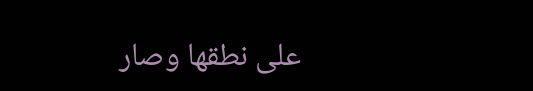على نطقها وصار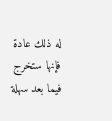له ذلك عادة فإنها ستخرج فيما بعد سهلة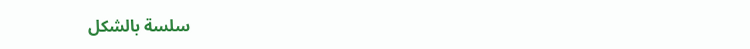سلسة بالشكل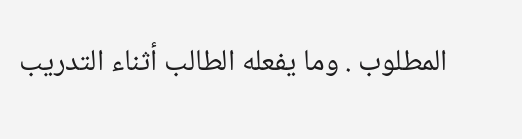المطلوب . وما يفعله الطالب أثناء التدريب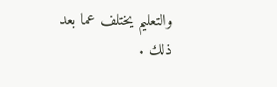والتعليم يختلف عما بعد ذلك .